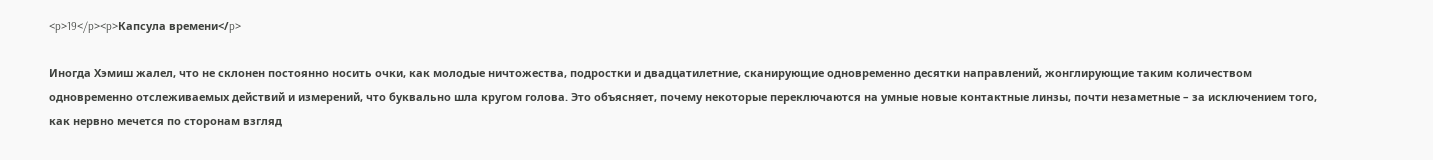<p>19</p><p>Капсула времени</p>

Иногда Хэмиш жалел, что не склонен постоянно носить очки, как молодые ничтожества, подростки и двадцатилетние, сканирующие одновременно десятки направлений, жонглирующие таким количеством одновременно отслеживаемых действий и измерений, что буквально шла кругом голова. Это объясняет, почему некоторые переключаются на умные новые контактные линзы, почти незаметные – за исключением того, как нервно мечется по сторонам взгляд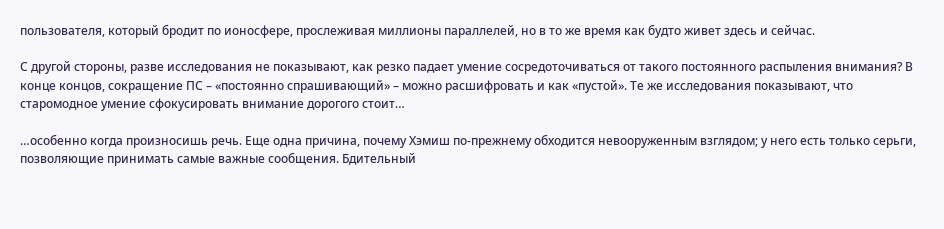пользователя, который бродит по ионосфере, прослеживая миллионы параллелей, но в то же время как будто живет здесь и сейчас.

С другой стороны, разве исследования не показывают, как резко падает умение сосредоточиваться от такого постоянного распыления внимания? В конце концов, сокращение ПС – «постоянно спрашивающий» – можно расшифровать и как «пустой». Те же исследования показывают, что старомодное умение сфокусировать внимание дорогого стоит…

…особенно когда произносишь речь. Еще одна причина, почему Хэмиш по-прежнему обходится невооруженным взглядом; у него есть только серьги, позволяющие принимать самые важные сообщения. Бдительный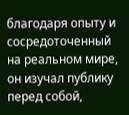благодаря опыту и сосредоточенный на реальном мире, он изучал публику перед собой,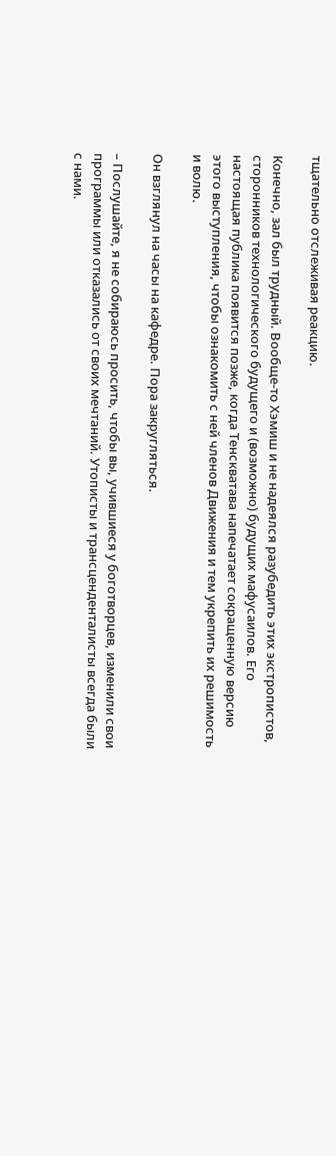тщательно отслеживая реакцию.

Конечно, зал был трудный. Вообще-то Хэмиш и не надеялся разубедить этих экстропистов, сторонников технологического будущего и (возможно) будущих мафусаилов. Его настоящая публика появится позже, когда Тенскватава напечатает сокращенную версию этого выступления, чтобы ознакомить с ней членов Движения и тем укрепить их решимость и волю.

Он взглянул на часы на кафедре. Пора закругляться.

– Послушайте, я не собираюсь просить, чтобы вы, учившиеся у боготворцев, изменили свои программы или отказались от своих мечтаний. Утописты и трансценденталисты всегда были с нами.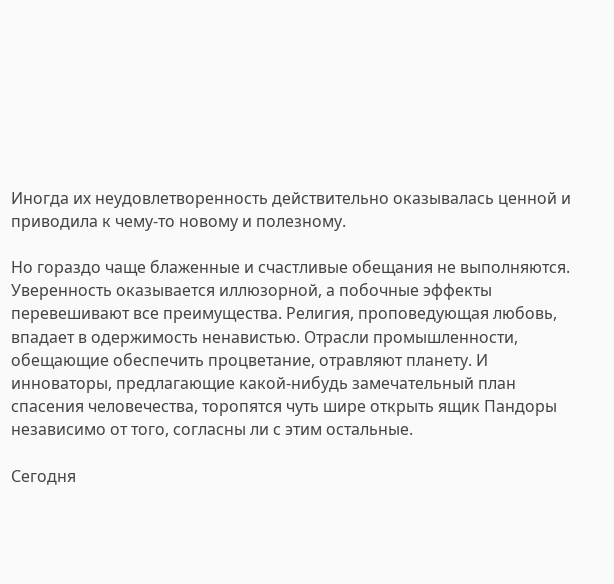Иногда их неудовлетворенность действительно оказывалась ценной и приводила к чему-то новому и полезному.

Но гораздо чаще блаженные и счастливые обещания не выполняются. Уверенность оказывается иллюзорной, а побочные эффекты перевешивают все преимущества. Религия, проповедующая любовь, впадает в одержимость ненавистью. Отрасли промышленности, обещающие обеспечить процветание, отравляют планету. И инноваторы, предлагающие какой-нибудь замечательный план спасения человечества, торопятся чуть шире открыть ящик Пандоры независимо от того, согласны ли с этим остальные.

Сегодня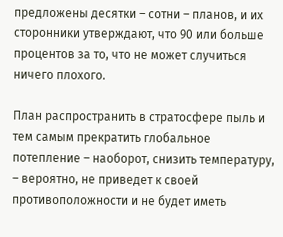предложены десятки – сотни – планов, и их сторонники утверждают, что 90 или больше процентов за то, что не может случиться ничего плохого.

План распространить в стратосфере пыль и тем самым прекратить глобальное потепление – наоборот, снизить температуру, – вероятно, не приведет к своей противоположности и не будет иметь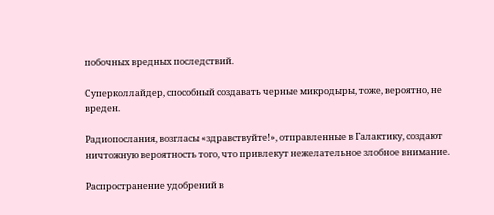побочных вредных последствий.

Суперколлайдер, способный создавать черные микродыры, тоже, вероятно, не вреден.

Радиопослания, возгласы «здравствуйте!», отправленные в Галактику, создают ничтожную вероятность того, что привлекут нежелательное злобное внимание.

Распространение удобрений в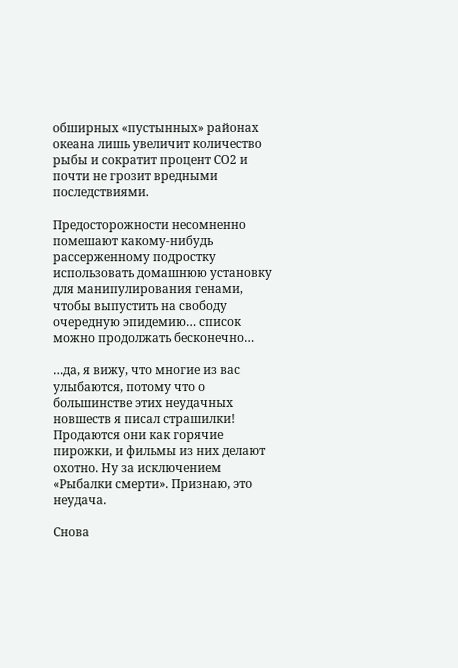обширных «пустынных» районах океана лишь увеличит количество рыбы и сократит процент СО2 и почти не грозит вредными последствиями.

Предосторожности несомненно помешают какому-нибудь рассерженному подростку использовать домашнюю установку для манипулирования генами, чтобы выпустить на свободу очередную эпидемию… список можно продолжать бесконечно…

…да, я вижу, что многие из вас улыбаются, потому что о большинстве этих неудачных новшеств я писал страшилки! Продаются они как горячие пирожки, и фильмы из них делают охотно. Ну за исключением «Рыбалки смерти». Признаю, это неудача.

Снова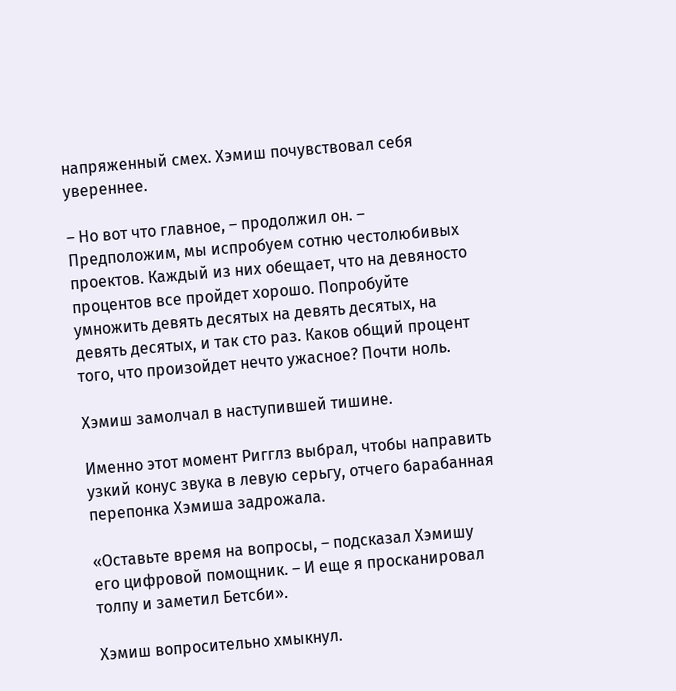напряженный смех. Хэмиш почувствовал себя увереннее.

– Но вот что главное, – продолжил он. – Предположим, мы испробуем сотню честолюбивых проектов. Каждый из них обещает, что на девяносто процентов все пройдет хорошо. Попробуйте умножить девять десятых на девять десятых, на девять десятых, и так сто раз. Каков общий процент того, что произойдет нечто ужасное? Почти ноль.

Хэмиш замолчал в наступившей тишине.

Именно этот момент Ригглз выбрал, чтобы направить узкий конус звука в левую серьгу, отчего барабанная перепонка Хэмиша задрожала.

«Оставьте время на вопросы, – подсказал Хэмишу его цифровой помощник. – И еще я просканировал толпу и заметил Бетсби».

Хэмиш вопросительно хмыкнул.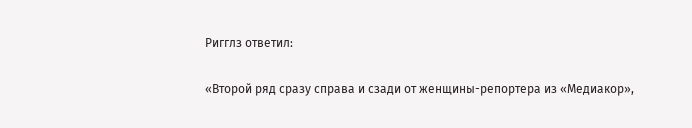Ригглз ответил:

«Второй ряд сразу справа и сзади от женщины-репортера из «Медиакор»,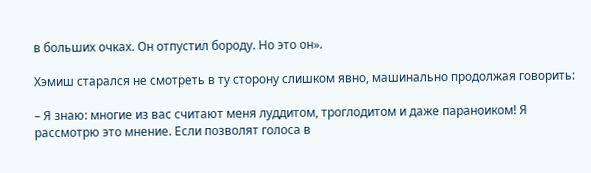в больших очках. Он отпустил бороду. Но это он».

Хэмиш старался не смотреть в ту сторону слишком явно, машинально продолжая говорить:

– Я знаю: многие из вас считают меня луддитом, троглодитом и даже параноиком! Я рассмотрю это мнение. Если позволят голоса в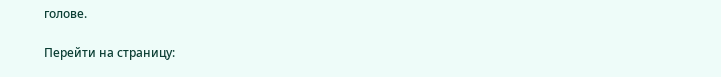голове.

Перейти на страницу: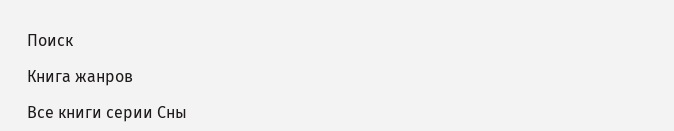Поиск

Книга жанров

Все книги серии Сны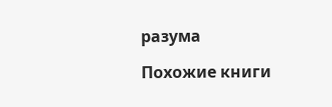разума

Похожие книги